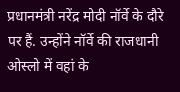प्रधानमंत्री नरेंद्र मोदी नॉर्वे के दौरे पर हैं. उन्होंने नॉर्वे की राजधानी ओस्लो में वहां के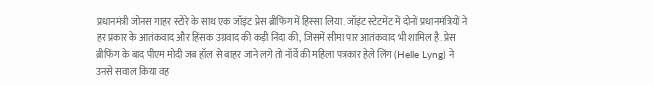प्रधानमंत्री जोनस गाहर स्टोरे के साथ एक जॉइंट प्रेस ब्रीफिंग में हिस्सा लिया. जॉइंट स्टेटमेंट में दोनों प्रधानमंत्रियों ने हर प्रकार के आतंकवाद और हिंसक उग्रवाद की कड़ी निंदा की, जिसमें सीमा पार आतंकवाद भी शामिल है. प्रेस ब्रीफिंग के बाद पीएम मोदी जब हॉल से बाहर जाने लगे तो नॉर्वे की महिला पत्रकार हेले लिंग (Helle Lyng) ने उनसे सवाल किया वह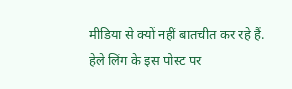मीडिया से क्यों नहीं बातचीत कर रहे हैं.
हेले लिंग के इस पोस्ट पर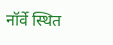नॉर्वे स्थित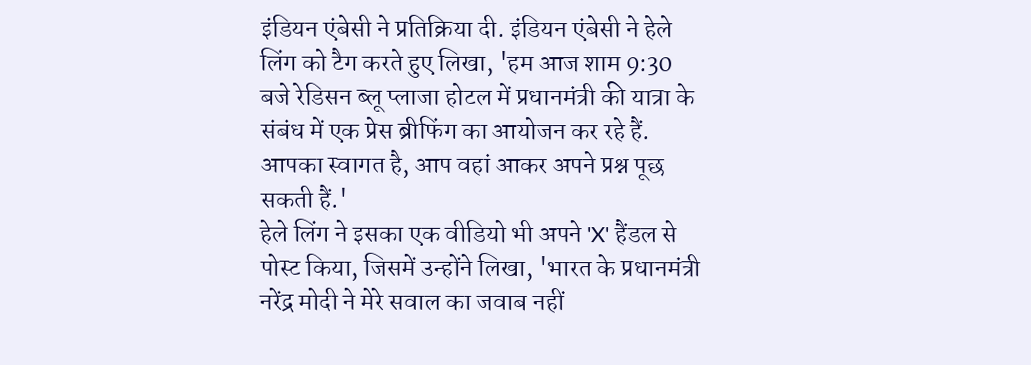इंडियन एंबेसी ने प्रतिक्रिया दी. इंडियन एंबेसी ने हेले लिंग को टैग करते हुए लिखा, 'हम आज शाम 9:30 बजे रेडिसन ब्लू प्लाजा होटल में प्रधानमंत्री की यात्रा के संबंध में एक प्रेस ब्रीफिंग का आयोजन कर रहे हैं. आपका स्वागत है, आप वहां आकर अपने प्रश्न पूछ सकती हैं.'
हेले लिंग ने इसका एक वीडियो भी अपने 'X' हैंडल से पोस्ट किया, जिसमें उन्होंने लिखा, 'भारत के प्रधानमंत्री नरेंद्र मोदी ने मेरे सवाल का जवाब नहीं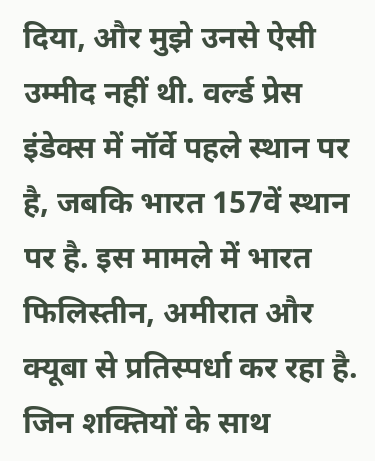दिया, और मुझे उनसे ऐसी उम्मीद नहीं थी. वर्ल्ड प्रेस इंडेक्स में नॉर्वे पहले स्थान पर है, जबकि भारत 157वें स्थान पर है. इस मामले में भारत फिलिस्तीन, अमीरात और क्यूबा से प्रतिस्पर्धा कर रहा है. जिन शक्तियों के साथ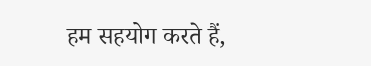हम सहयोग करते हैं,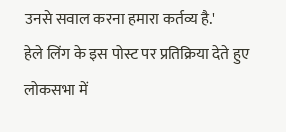उनसे सवाल करना हमारा कर्तव्य है.'
हेले लिंग के इस पोस्ट पर प्रतिक्रिया देते हुए लोकसभा में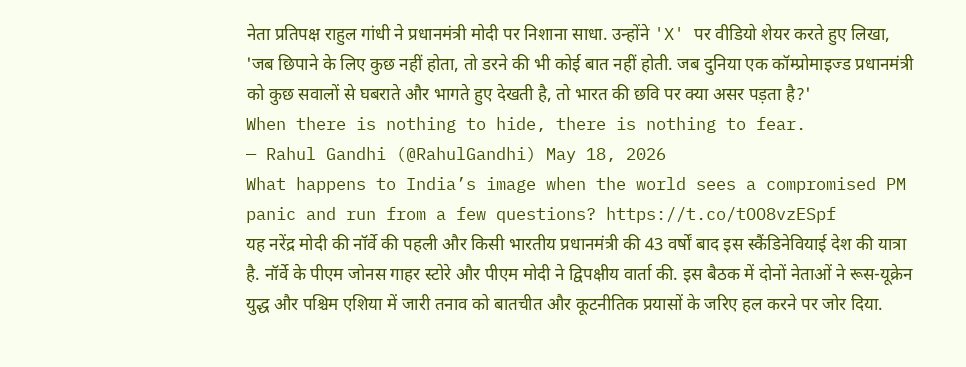नेता प्रतिपक्ष राहुल गांधी ने प्रधानमंत्री मोदी पर निशाना साधा. उन्होंने 'X' पर वीडियो शेयर करते हुए लिखा, 'जब छिपाने के लिए कुछ नहीं होता, तो डरने की भी कोई बात नहीं होती. जब दुनिया एक कॉम्प्रोमाइज्ड प्रधानमंत्री को कुछ सवालों से घबराते और भागते हुए देखती है, तो भारत की छवि पर क्या असर पड़ता है?'
When there is nothing to hide, there is nothing to fear.
— Rahul Gandhi (@RahulGandhi) May 18, 2026
What happens to India’s image when the world sees a compromised PM panic and run from a few questions? https://t.co/tOO8vzESpf
यह नरेंद्र मोदी की नॉर्वे की पहली और किसी भारतीय प्रधानमंत्री की 43 वर्षों बाद इस स्कैंडिनेवियाई देश की यात्रा है. नॉर्वे के पीएम जोनस गाहर स्टोरे और पीएम मोदी ने द्विपक्षीय वार्ता की. इस बैठक में दोनों नेताओं ने रूस-यूक्रेन युद्ध और पश्चिम एशिया में जारी तनाव को बातचीत और कूटनीतिक प्रयासों के जरिए हल करने पर जोर दिया.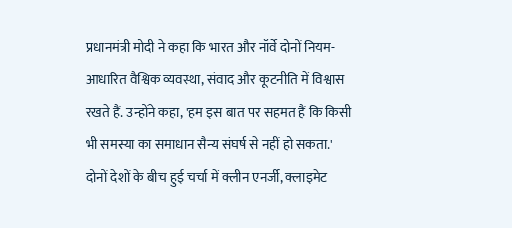प्रधानमंत्री मोदी ने कहा कि भारत और नॉर्वे दोनों नियम-आधारित वैश्विक व्यवस्था, संवाद और कूटनीति में विश्वास रखते हैं. उन्होंने कहा, 'हम इस बात पर सहमत हैं कि किसी भी समस्या का समाधान सैन्य संघर्ष से नहीं हो सकता.' दोनों देशों के बीच हुई चर्चा में क्लीन एनर्जी, क्लाइमेट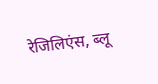रेजिलिएंस, ब्लू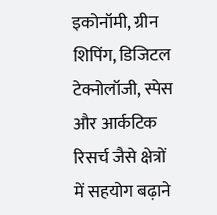इकोनॉमी, ग्रीन शिपिंग, डिजिटल टेक्नोलॉजी, स्पेस और आर्कटिक रिसर्च जैसे क्षेत्रों में सहयोग बढ़ाने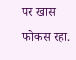पर खास फोकस रहा.